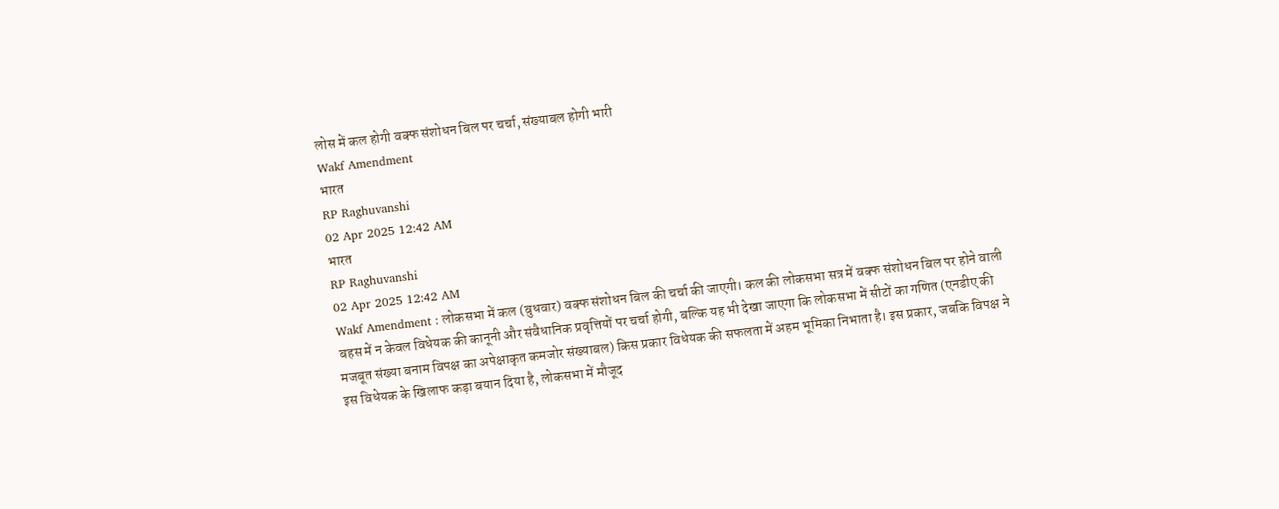लोस में कल होगी वक्फ संशोधन बिल पर चर्चा, संख्याबल होगी भारी
Wakf Amendment
भारत
RP Raghuvanshi
02 Apr 2025 12:42 AM
भारत
RP Raghuvanshi
02 Apr 2025 12:42 AM
Wakf Amendment : लोकसभा में कल (बुधवार) वक्फ संशोधन बिल की चर्चा की जाएगी। कल की लोकसभा सत्र में वक्फ संशोधन बिल पर होने वाली बहस में न केवल विधेयक की कानूनी और संवैधानिक प्रवृत्तियों पर चर्चा होगी, बल्कि यह भी देखा जाएगा कि लोकसभा में सीटों का गणित (एनडीए की मजबूत संख्या बनाम विपक्ष का अपेक्षाकृत कमजोर संख्याबल) किस प्रकार विधेयक की सफलता में अहम भूमिका निभाता है। इस प्रकार, जबकि विपक्ष ने इस विधेयक के खिलाफ कड़ा बयान दिया है, लोकसभा में मौजूद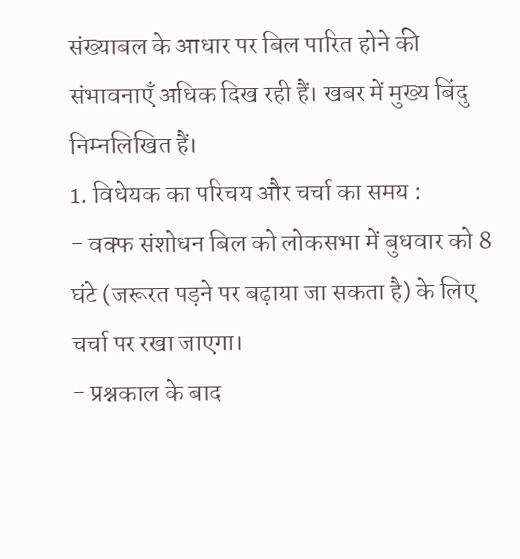संख्याबल के आधार पर बिल पारित होने की संभावनाएँ अधिक दिख रही हैं। खबर में मुख्य बिंदु निम्नलिखित हैं।
1. विधेयक का परिचय और चर्चा का समय :
- वक्फ संशोधन बिल को लोकसभा में बुधवार को 8 घंटे (जरूरत पड़ने पर बढ़ाया जा सकता है) के लिए चर्चा पर रखा जाएगा।
- प्रश्नकाल के बाद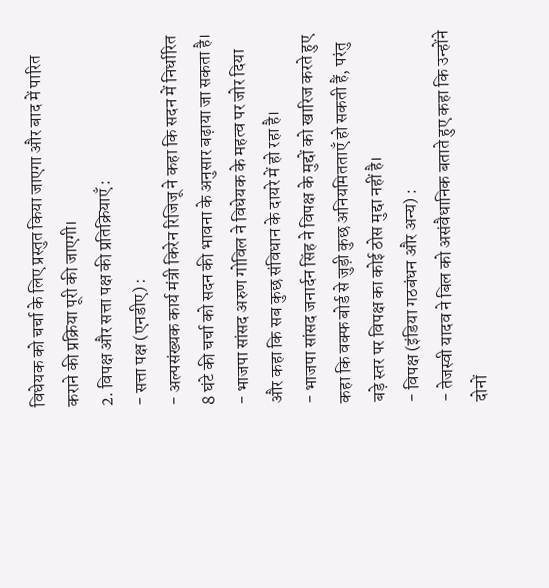विधेयक को चर्चा के लिए प्रस्तुत किया जाएगा और बाद में पारित कराने की प्रक्रिया पूरी की जाएगी।
2. विपक्ष और सत्ता पक्ष की प्रतिक्रियाएँ :
- सत्ता पक्ष (एनडीए) :
- अल्पसंख्यक कार्य मंत्री किरेन रिजिजू ने कहा कि सदन में निर्धारित 8 घंटे की चर्चा को सदन की भावना के अनुसार बढ़ाया जा सकता है।
- भाजपा सांसद अरुण गोविल ने विधेयक के महत्व पर जोर दिया और कहा कि सब कुछ संविधान के दायरे में हो रहा है।
- भाजपा सांसद जनार्दन सिंह ने विपक्ष के मुद्दों को खारिज करते हुए कहा कि वक्फ बोर्ड से जुड़ी कुछ अनियमितताएँ हो सकती हैं, परंतु बड़े स्तर पर विपक्ष का कोई ठोस मुद्दा नहीं है।
- विपक्ष (इंडिया गठबंधन और अन्य) :
- तेजस्वी यादव ने बिल को असंवैधानिक बताते हुए कहा कि उन्होंने दोनों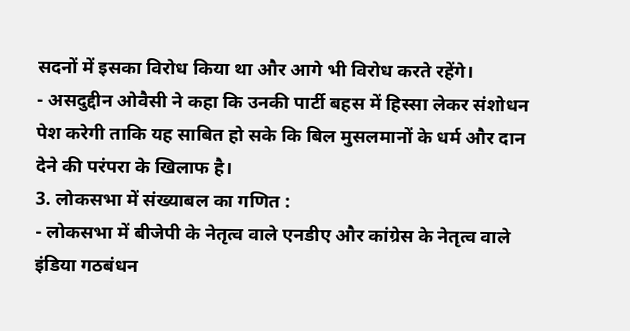सदनों में इसका विरोध किया था और आगे भी विरोध करते रहेंगे।
- असदुद्दीन ओवैसी ने कहा कि उनकी पार्टी बहस में हिस्सा लेकर संशोधन पेश करेगी ताकि यह साबित हो सके कि बिल मुसलमानों के धर्म और दान देने की परंपरा के खिलाफ है।
3. लोकसभा में संख्याबल का गणित :
- लोकसभा में बीजेपी के नेतृत्व वाले एनडीए और कांग्रेस के नेतृत्व वाले इंडिया गठबंधन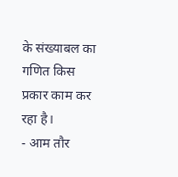के संख्याबल का गणित किस प्रकार काम कर रहा है।
- आम तौर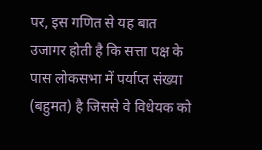पर, इस गणित से यह बात उजागर होती है कि सत्ता पक्ष के पास लोकसभा में पर्याप्त संख्या (बहुमत) है जिससे वे विधेयक को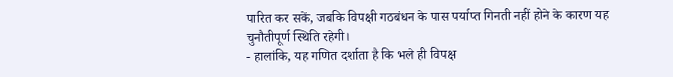पारित कर सकें, जबकि विपक्षी गठबंधन के पास पर्याप्त गिनती नहीं होने के कारण यह चुनौतीपूर्ण स्थिति रहेगी।
- हालांकि, यह गणित दर्शाता है कि भले ही विपक्ष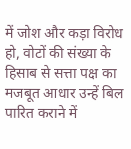में जोश और कड़ा विरोध हो, वोटों की संख्या के हिसाब से सत्ता पक्ष का मजबूत आधार उन्हें बिल पारित कराने में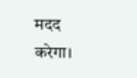मदद करेगा।